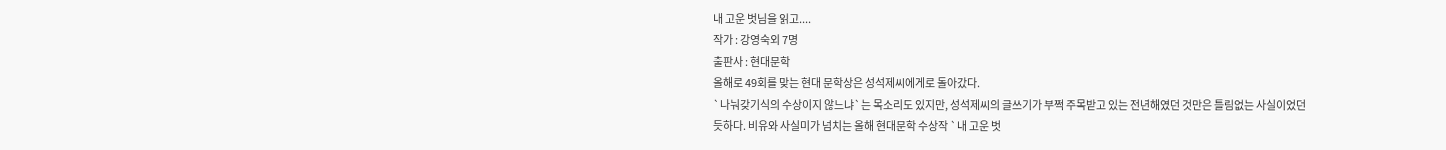내 고운 벗님을 읽고....
작가 : 강영숙외 7명
출판사 : 현대문학
올해로 49회를 맞는 현대 문학상은 성석제씨에게로 돌아갔다.
`나눠갖기식의 수상이지 않느냐`는 목소리도 있지만, 성석제씨의 글쓰기가 부쩍 주목받고 있는 전년해였던 것만은 틀림없는 사실이었던 듯하다. 비유와 사실미가 넘치는 올해 현대문학 수상작 `내 고운 벗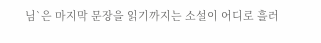님`은 마지막 문장을 읽기까지는 소설이 어디로 흘러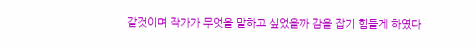갈것이며 작가가 무엇을 말하고 싶었을까 감을 잡기 힘들게 하였다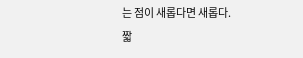는 점이 새롭다면 새롭다.
짧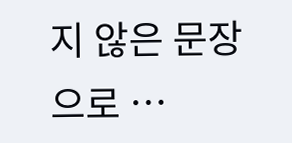지 않은 문장으로 …